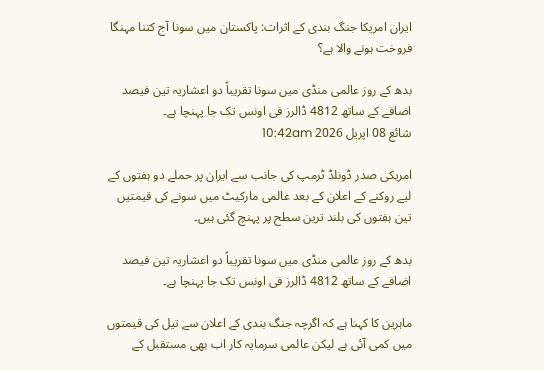ایران امریکا جنگ بندی کے اثرات: پاکستان میں سونا آج کتنا مہنگا فروخت ہونے والا ہے؟

بدھ کے روز عالمی منڈی میں سونا تقریباً دو اعشاریہ تین فیصد اضافے کے ساتھ 4812 ڈالرز فی اونس تک جا پہنچا ہے۔
شائع 08 اپريل 2026 10:42am

امریکی صدر ڈونلڈ ٹرمپ کی جانب سے ایران پر حملے دو ہفتوں کے لیے روکنے کے اعلان کے بعد عالمی مارکیٹ میں سونے کی قیمتیں تین ہفتوں کی بلند ترین سطح پر پہنچ گئی ہیں۔

بدھ کے روز عالمی منڈی میں سونا تقریباً دو اعشاریہ تین فیصد اضافے کے ساتھ 4812 ڈالرز فی اونس تک جا پہنچا ہے۔

ماہرین کا کہنا ہے کہ اگرچہ جنگ بندی کے اعلان سے تیل کی قیمتوں میں کمی آئی ہے لیکن عالمی سرمایہ کار اب بھی مستقبل کے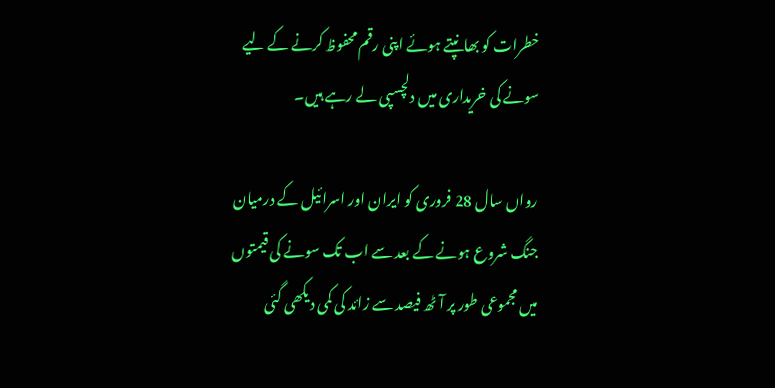خطرات کو بھانپتے ہوئے اپنی رقم محفوظ کرنے کے لیے سونے کی خریداری میں دلچسپی لے رہے ہیں۔

رواں سال 28 فروری کو ایران اور اسرائیل کے درمیان جنگ شروع ہونے کے بعد سے اب تک سونے کی قیمتوں میں مجموعی طور پر آٹھ فیصد سے زائد کی کمی دیکھی گئی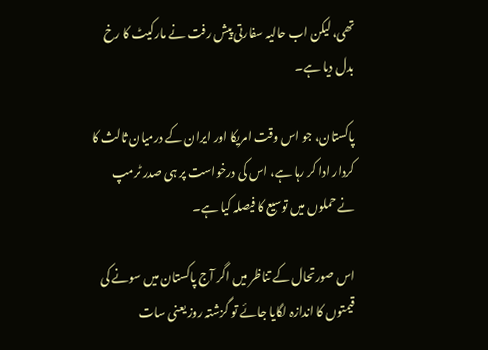تھی، لیکن اب حالیہ سفارتی پیش رفت نے مارکیٹ کا رخ بدل دیا ہے۔

پاکستان، جو اس وقت امریکا اور ایران کے درمیان ثالث کا کردار ادا کر رہا ہے، اس کی درخواست پر ہی صدر ٹرمپ نے حملوں میں توسیع کا فیصلہ کیا ہے۔

اس صورتحال کے تناظر میں اگر آج پاکستان میں سونے کی قیمتوں کا اندازہ لگایا جائے تو گزشتہ روز یعنی سات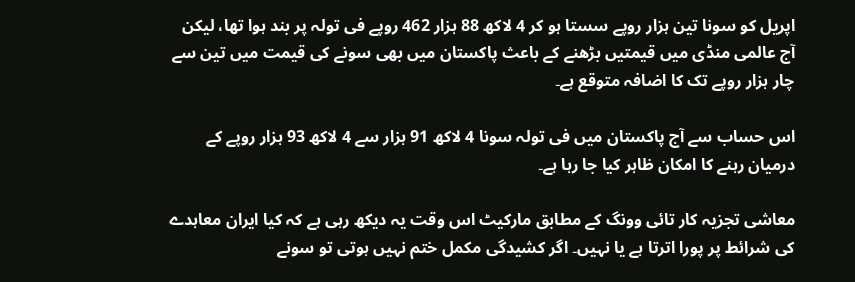اپریل کو سونا تین ہزار روپے سستا ہو کر 4 لاکھ 88 ہزار 462 روپے فی تولہ پر بند ہوا تھا، لیکن آج عالمی منڈی میں قیمتیں بڑھنے کے باعث پاکستان میں بھی سونے کی قیمت میں تین سے چار ہزار روپے تک کا اضافہ متوقع ہے۔

اس حساب سے آج پاکستان میں فی تولہ سونا 4 لاکھ 91 ہزار سے 4 لاکھ 93 ہزار روپے کے درمیان رہنے کا امکان ظاہر کیا جا رہا ہے۔

معاشی تجزیہ کار تائی وونگ کے مطابق مارکیٹ اس وقت یہ دیکھ رہی ہے کہ کیا ایران معاہدے کی شرائط پر پورا اترتا ہے یا نہیں۔ اگر کشیدگی مکمل ختم نہیں ہوتی تو سونے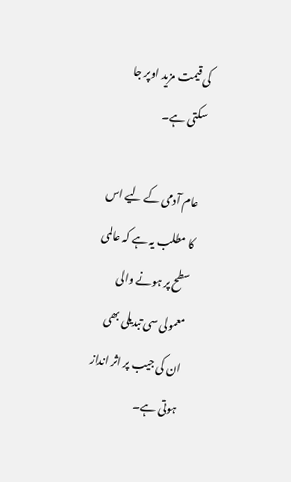کی قیمت مزید اوپر جا سکتی ہے۔

عام آدمی کے لیے اس کا مطلب یہ ہے کہ عالمی سطح پر ہونے والی معمولی سی تبدیلی بھی ان کی جیب پر اثر انداز ہوتی ہے۔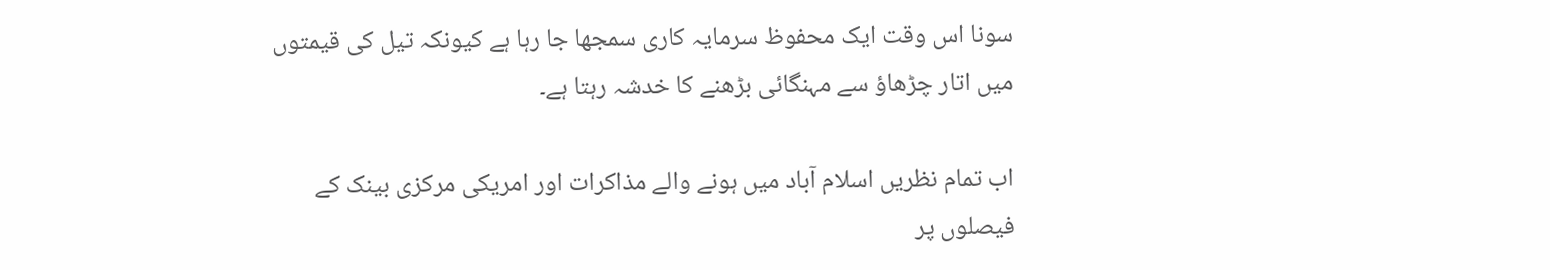سونا اس وقت ایک محفوظ سرمایہ کاری سمجھا جا رہا ہے کیونکہ تیل کی قیمتوں میں اتار چڑھاؤ سے مہنگائی بڑھنے کا خدشہ رہتا ہے۔

اب تمام نظریں اسلام آباد میں ہونے والے مذاکرات اور امریکی مرکزی بینک کے فیصلوں پر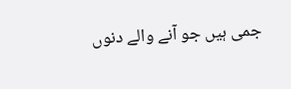جمی ہیں جو آنے والے دنوں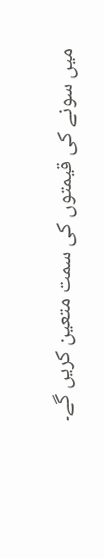میں سونے کی قیمتوں کی سمت متعین کریں گے۔